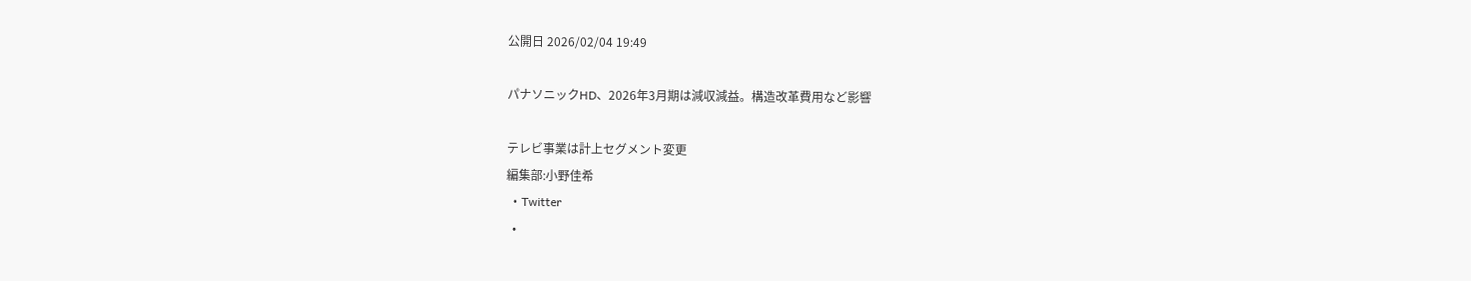公開日 2026/02/04 19:49

パナソニックHD、2026年3月期は減収減益。構造改革費用など影響

テレビ事業は計上セグメント変更
編集部:小野佳希
  • Twitter
  •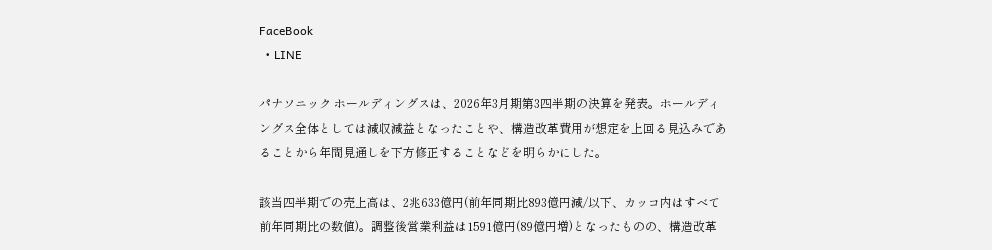FaceBook
  • LINE

パナソニック ホールディングスは、2026年3月期第3四半期の決算を発表。ホールディングス全体としては減収減益となったことや、構造改革費用が想定を上回る見込みであることから年間見通しを下方修正することなどを明らかにした。

該当四半期での売上高は、2兆633億円(前年同期比893億円減/以下、カッコ内はすべて前年同期比の数値)。調整後営業利益は1591億円(89億円増)となったものの、構造改革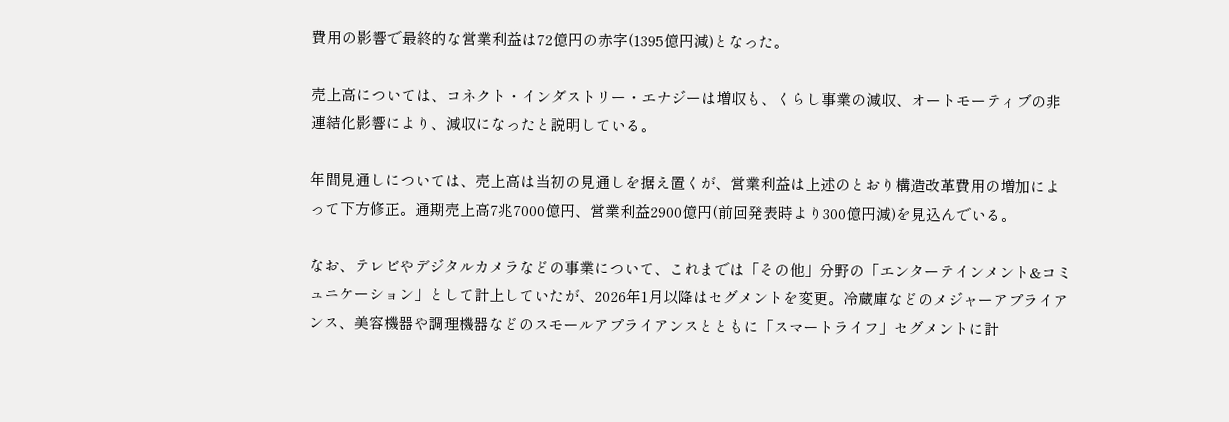費用の影響で最終的な営業利益は72億円の赤字(1395億円減)となった。

売上高については、コネクト・インダストリー・エナジーは増収も、くらし事業の減収、オートモーティブの非連結化影響により、減収になったと説明している。

年間見通しについては、売上高は当初の見通しを据え置くが、営業利益は上述のとおり構造改革費用の増加によって下方修正。通期売上高7兆7000億円、営業利益2900億円(前回発表時より300億円減)を見込んでいる。

なお、テレビやデジタルカメラなどの事業について、これまでは「その他」分野の「エンターテインメント&コミュニケーション」として計上していたが、2026年1月以降はセグメントを変更。冷蔵庫などのメジャーアプライアンス、美容機器や調理機器などのスモールアプライアンスとともに「スマートライフ」セグメントに計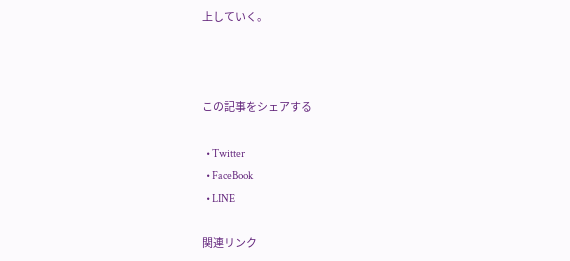上していく。



この記事をシェアする

  • Twitter
  • FaceBook
  • LINE

関連リンク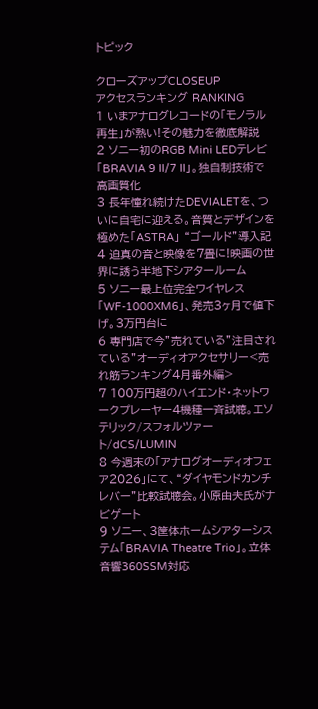トピック

クローズアップCLOSEUP
アクセスランキング RANKING
1 いまアナログレコードの「モノラル再生」が熱い!その魅力を徹底解説
2 ソニー初のRGB Mini LEDテレビ「BRAVIA 9 II/7 II」。独自制技術で高画質化
3 長年憧れ続けたDEVIALETを、ついに自宅に迎える。音質とデザインを極めた「ASTRA」 “ゴールド”導入記
4 迫真の音と映像を7畳に!映画の世界に誘う半地下シアタールーム
5 ソニー最上位完全ワイヤレス「WF-1000XM6」、発売3ヶ月で値下げ。3万円台に
6 専門店で今”売れている”注目されている”オーディオアクセサリー<売れ筋ランキング4月番外編>
7 100万円超のハイエンド・ネットワークプレーヤー4機種一斉試聴。エソテリック/スフォルツァート/dCS/LUMIN
8 今週末の「アナログオーディオフェア2026」にて、“ダイヤモンドカンチレバー”比較試聴会。小原由夫氏がナビゲート
9 ソニー、3筐体ホームシアターシステム「BRAVIA Theatre Trio」。立体音響360SSM対応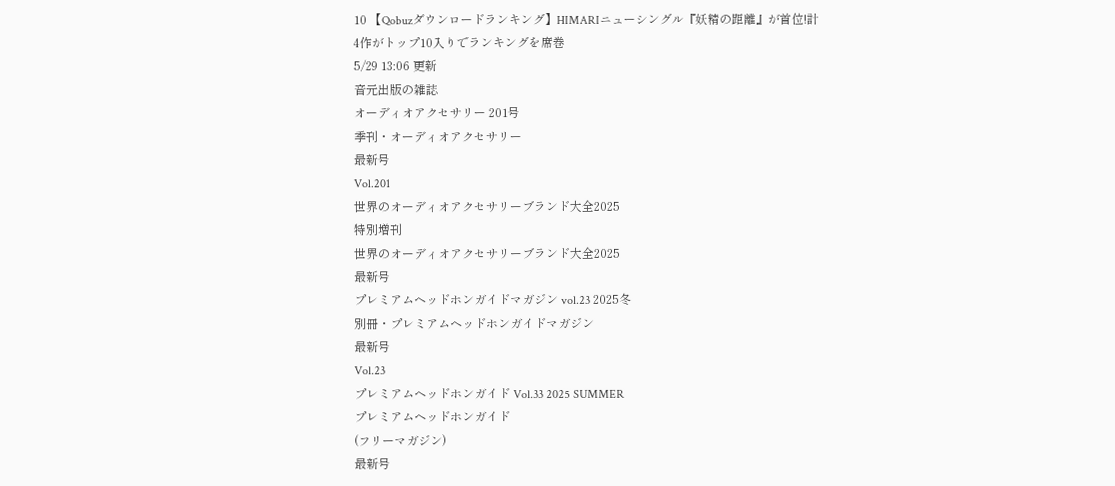10 【Qobuzダウンロードランキング】HIMARIニューシングル『妖精の距離』が首位!計4作がトップ10入りでランキングを席巻
5/29 13:06 更新
音元出版の雑誌
オーディオアクセサリー 201号
季刊・オーディオアクセサリー
最新号
Vol.201
世界のオーディオアクセサリーブランド大全2025
特別増刊
世界のオーディオアクセサリーブランド大全2025
最新号
プレミアムヘッドホンガイドマガジン vol.23 2025冬
別冊・プレミアムヘッドホンガイドマガジン
最新号
Vol.23
プレミアムヘッドホンガイド Vol.33 2025 SUMMER
プレミアムヘッドホンガイド
(フリーマガジン)
最新号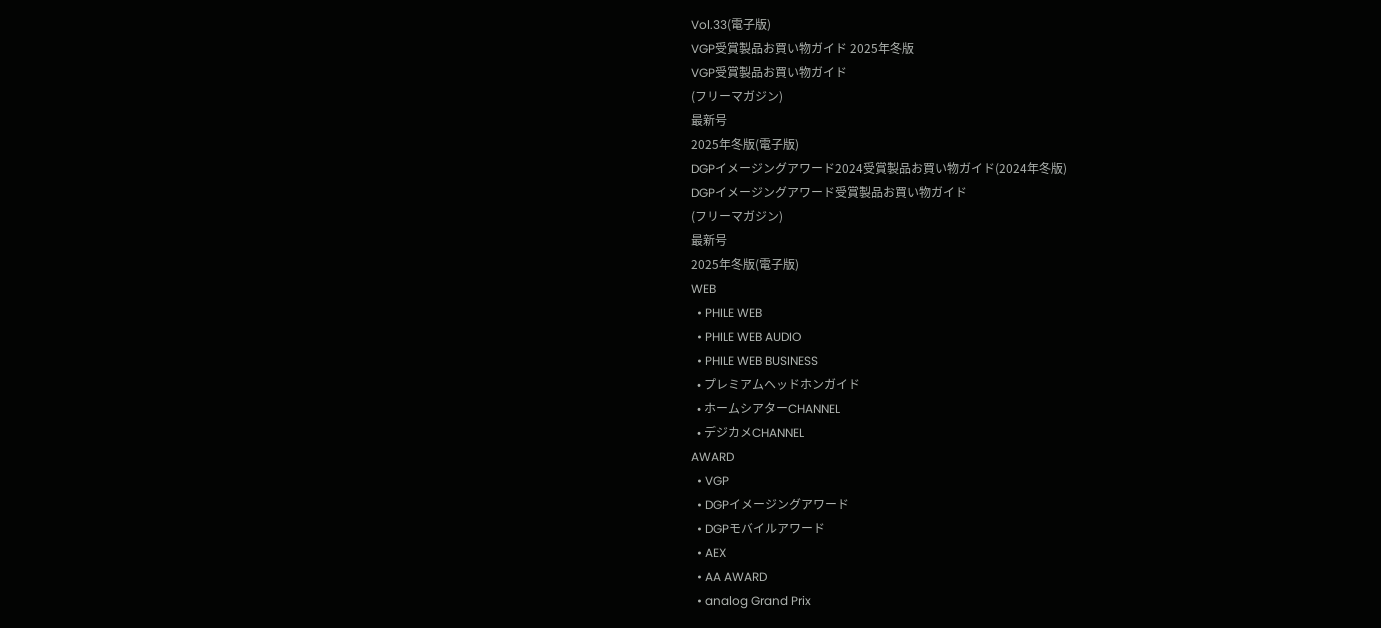Vol.33(電子版)
VGP受賞製品お買い物ガイド 2025年冬版
VGP受賞製品お買い物ガイド
(フリーマガジン)
最新号
2025年冬版(電子版)
DGPイメージングアワード2024受賞製品お買い物ガイド(2024年冬版)
DGPイメージングアワード受賞製品お買い物ガイド
(フリーマガジン)
最新号
2025年冬版(電子版)
WEB
  • PHILE WEB
  • PHILE WEB AUDIO
  • PHILE WEB BUSINESS
  • プレミアムヘッドホンガイド
  • ホームシアターCHANNEL
  • デジカメCHANNEL
AWARD
  • VGP
  • DGPイメージングアワード
  • DGPモバイルアワード
  • AEX
  • AA AWARD
  • analog Grand Prix